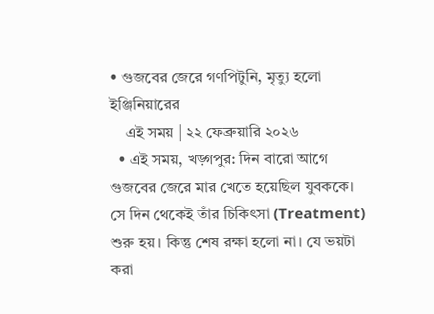• গুজবের জেরে গণপিটুনি, মৃত্যু হলো ইঞ্জিনিয়ারের
    এই সময় | ২২ ফেব্রুয়ারি ২০২৬
  • এই সময়, খড়্গপুর: দিন বারো আগে গুজবের জেরে মার খেতে হয়েছিল যুবককে। সে দিন থেকেই তাঁর চিকিৎসা (Treatment) শুরু হয়। কিন্তু শেষ রক্ষা হলো না। যে ভয়টা করা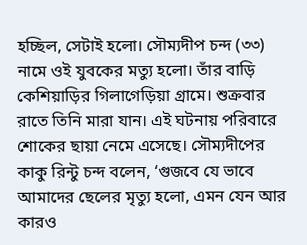হচ্ছিল, সেটাই হলো। সৌম্যদীপ চন্দ (৩৩) নামে ওই যুবকের মত্যু হলো। তাঁর বাড়ি কেশিয়াড়ির গিলাগেড়িয়া গ্রামে। শুক্রবার রাতে তিনি মারা যান। এই ঘটনায় পরিবারে শোকের ছায়া নেমে এসেছে। সৌম্যদীপের কাকু রিন্টু চন্দ বলেন, ‘গুজবে যে ভাবে আমাদের ছেলের মৃত্যু হলো, এমন যেন আর কারও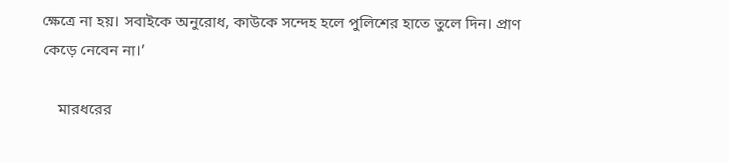ক্ষেত্রে না হয়। সবাইকে অনুরোধ, কাউকে সন্দেহ হলে পুলিশের হাতে তুলে দিন। প্রাণ কেড়ে নেবেন না।’

    মারধরের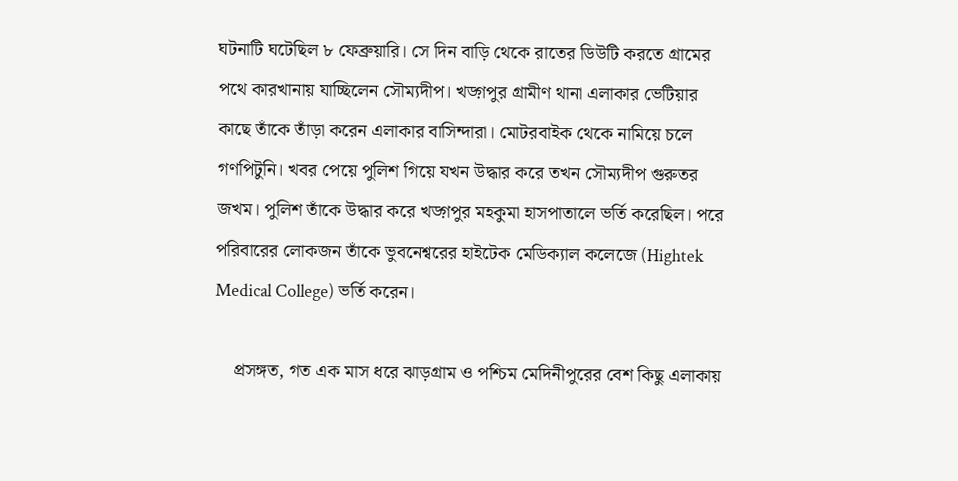ঘটনাটি ঘটেছিল ৮ ফেব্রুয়ারি। সে দিন বাড়ি থেকে রাতের ডিউটি করতে গ্রামের পথে কারখানায় যাচ্ছিলেন সৌম্যদীপ। খড়্গপুর গ্রামীণ থানা এলাকার ভেটিয়ার কাছে তাঁকে তাঁড়া করেন এলাকার বাসিন্দারা। মোটরবাইক থেকে নামিয়ে চলে গণপিটুনি। খবর পেয়ে পুলিশ গিয়ে যখন উদ্ধার করে তখন সৌম্যদীপ গুরুতর জখম। পুলিশ তাঁকে উদ্ধার করে খড়্গপুর মহকুমা হাসপাতালে ভর্তি করেছিল। পরে পরিবারের লোকজন তাঁকে ভুবনেশ্বরের হাইটেক মেডিক্যাল কলেজে (Hightek Medical College) ভর্তি করেন।

    প্রসঙ্গত, গত এক মাস ধরে ঝাড়গ্রাম ও পশ্চিম মেদিনীপুরের বেশ কিছু এলাকায়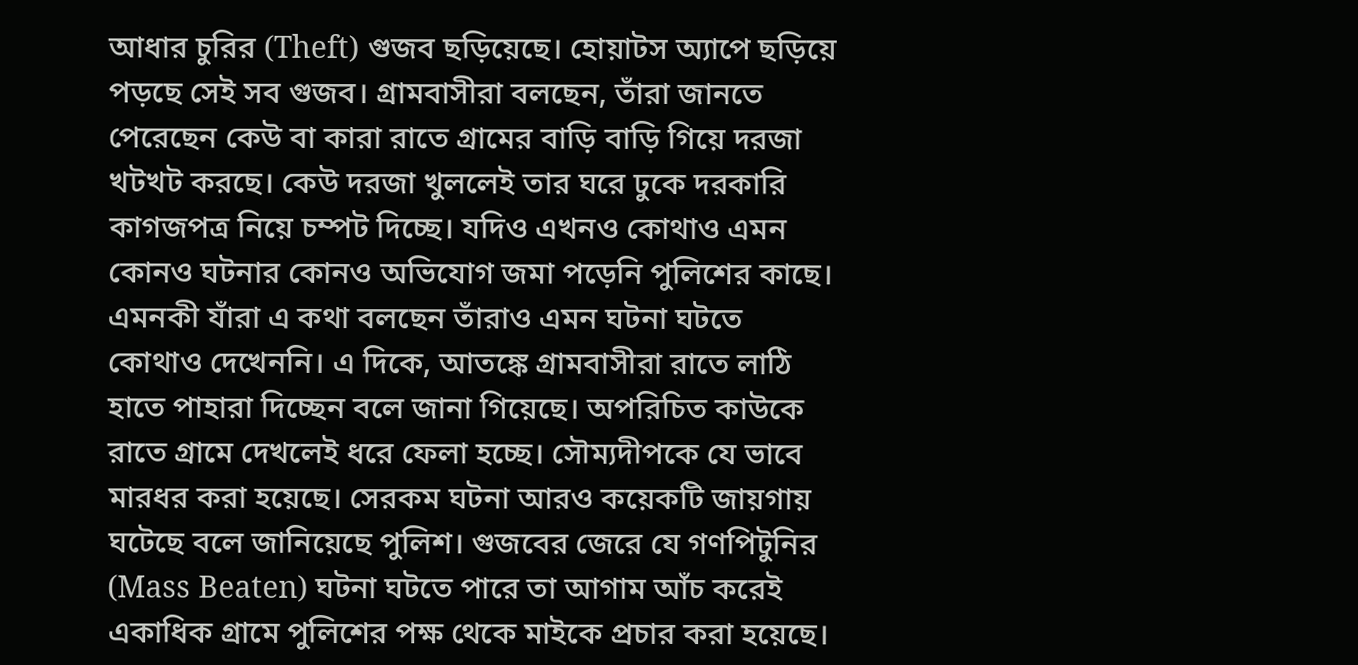আধার চুরির (Theft) গুজব ছড়িয়েছে। হোয়াটস অ্যাপে ছড়িয়ে পড়ছে সেই সব গুজব। গ্রামবাসীরা বলছেন, তাঁরা জানতে পেরেছেন কেউ বা কারা রাতে গ্রামের বাড়ি বাড়ি গিয়ে দরজা খটখট করছে। কেউ দরজা খুললেই তার ঘরে ঢুকে দরকারি কাগজপত্র নিয়ে চম্পট দিচ্ছে। যদিও এখনও কোথাও এমন কোনও ঘটনার কোনও অভিযোগ জমা পড়েনি পুলিশের কাছে। এমনকী যাঁরা এ কথা বলছেন তাঁরাও এমন ঘটনা ঘটতে কোথাও দেখেননি। এ দিকে, আতঙ্কে গ্রামবাসীরা রাতে লাঠি হাতে পাহারা দিচ্ছেন বলে জানা গিয়েছে। অপরিচিত কাউকে রাতে গ্রামে দেখলেই ধরে ফেলা হচ্ছে। সৌম্যদীপকে যে ভাবে মারধর করা হয়েছে। সেরকম ঘটনা আরও কয়েকটি জায়গায় ঘটেছে বলে জানিয়েছে পুলিশ। গুজবের জেরে যে গণপিটুনির (Mass Beaten) ঘটনা ঘটতে পারে তা আগাম আঁচ করেই একাধিক গ্রামে পুলিশের পক্ষ থেকে মাইকে প্রচার করা হয়েছে।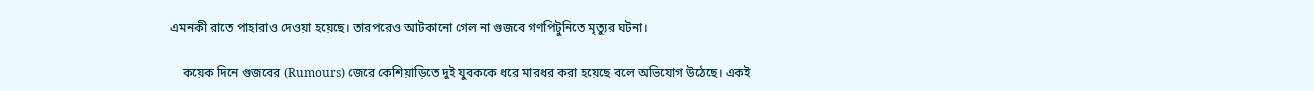এমনকী রাতে পাহারাও দেওয়া হয়েছে। তারপরেও আটকানো গেল না গুজবে গণপিটুনিতে মৃত্যুর ঘটনা।

    কয়েক দিনে গুজবের (Rumours) জেরে কেশিয়াড়িতে দুই যুবককে ধরে মারধর করা হয়েছে বলে অভিযোগ উঠেছে। একই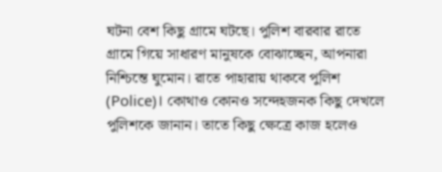ঘটনা বেশ কিছু গ্রামে ঘটছে। পুলিশ বারবার রাতে গ্রামে গিয়ে সাধারণ মানুষকে বোঝাচ্ছেন, আপনারা নিশ্চিন্তে ঘুমোন। রাতে পাহারায় থাকবে পুলিশ (Police)। কোথাও কোনও সন্দেহজনক কিছু দেখলে পুলিশকে জানান। তাতে কিছু ক্ষেত্রে কাজ হলেও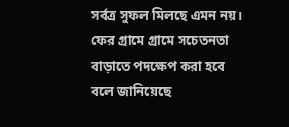সর্বত্র সুফল মিলছে এমন নয়। ফের গ্রামে গ্রামে সচেতনতা বাড়াতে পদক্ষেপ করা হবে বলে জানিয়েছে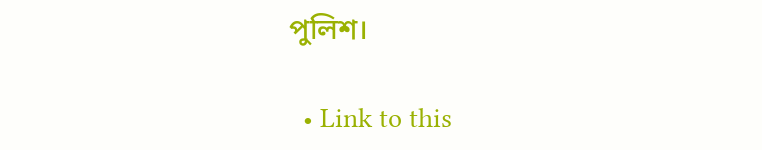পুলিশ।

  • Link to this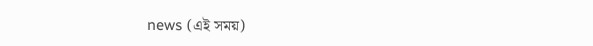news (এই সময়)